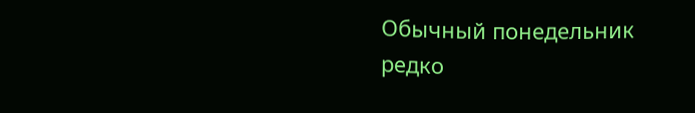Обычный понедельник редко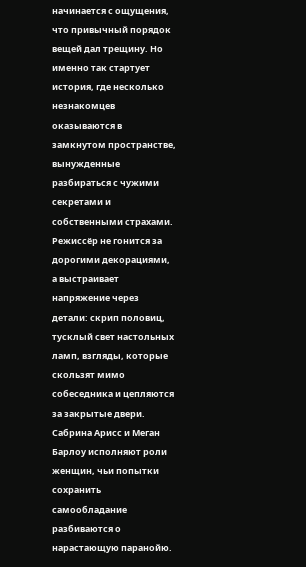начинается с ощущения, что привычный порядок вещей дал трещину. Но именно так стартует история, где несколько незнакомцев оказываются в замкнутом пространстве, вынужденные разбираться с чужими секретами и собственными страхами. Режиссёр не гонится за дорогими декорациями, а выстраивает напряжение через детали: скрип половиц, тусклый свет настольных ламп, взгляды, которые скользят мимо собеседника и цепляются за закрытые двери. Сабрина Арисс и Меган Барлоу исполняют роли женщин, чьи попытки сохранить самообладание разбиваются о нарастающую паранойю.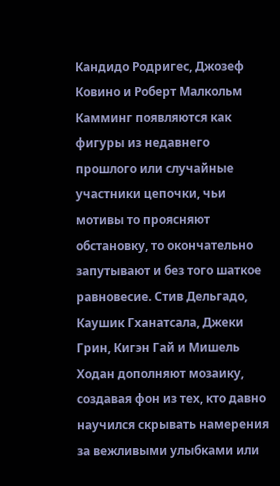Кандидо Родригес, Джозеф Ковино и Роберт Малкольм Камминг появляются как фигуры из недавнего прошлого или случайные участники цепочки, чьи мотивы то проясняют обстановку, то окончательно запутывают и без того шаткое равновесие. Стив Дельгадо, Каушик Гханатсала, Джеки Грин, Кигэн Гай и Мишель Ходан дополняют мозаику, создавая фон из тех, кто давно научился скрывать намерения за вежливыми улыбками или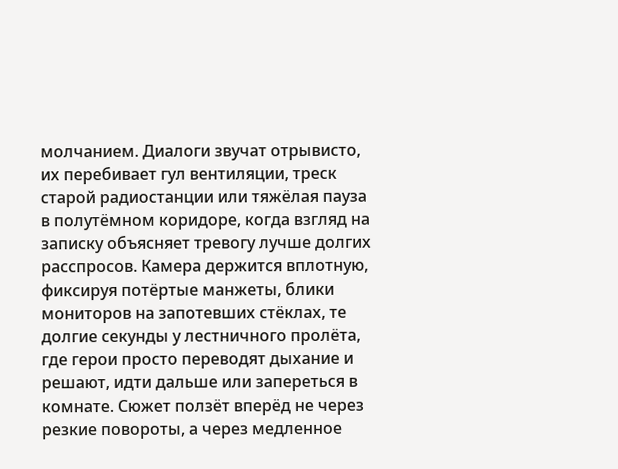молчанием. Диалоги звучат отрывисто, их перебивает гул вентиляции, треск старой радиостанции или тяжёлая пауза в полутёмном коридоре, когда взгляд на записку объясняет тревогу лучше долгих расспросов. Камера держится вплотную, фиксируя потёртые манжеты, блики мониторов на запотевших стёклах, те долгие секунды у лестничного пролёта, где герои просто переводят дыхание и решают, идти дальше или запереться в комнате. Сюжет ползёт вперёд не через резкие повороты, а через медленное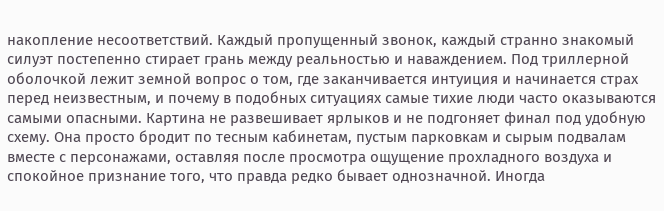накопление несоответствий. Каждый пропущенный звонок, каждый странно знакомый силуэт постепенно стирает грань между реальностью и наваждением. Под триллерной оболочкой лежит земной вопрос о том, где заканчивается интуиция и начинается страх перед неизвестным, и почему в подобных ситуациях самые тихие люди часто оказываются самыми опасными. Картина не развешивает ярлыков и не подгоняет финал под удобную схему. Она просто бродит по тесным кабинетам, пустым парковкам и сырым подвалам вместе с персонажами, оставляя после просмотра ощущение прохладного воздуха и спокойное признание того, что правда редко бывает однозначной. Иногда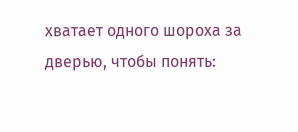хватает одного шороха за дверью, чтобы понять: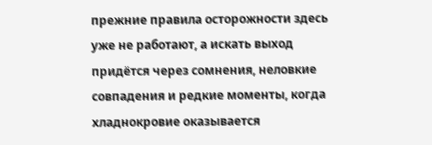прежние правила осторожности здесь уже не работают, а искать выход придётся через сомнения, неловкие совпадения и редкие моменты, когда хладнокровие оказывается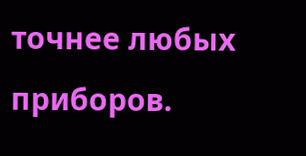точнее любых приборов.